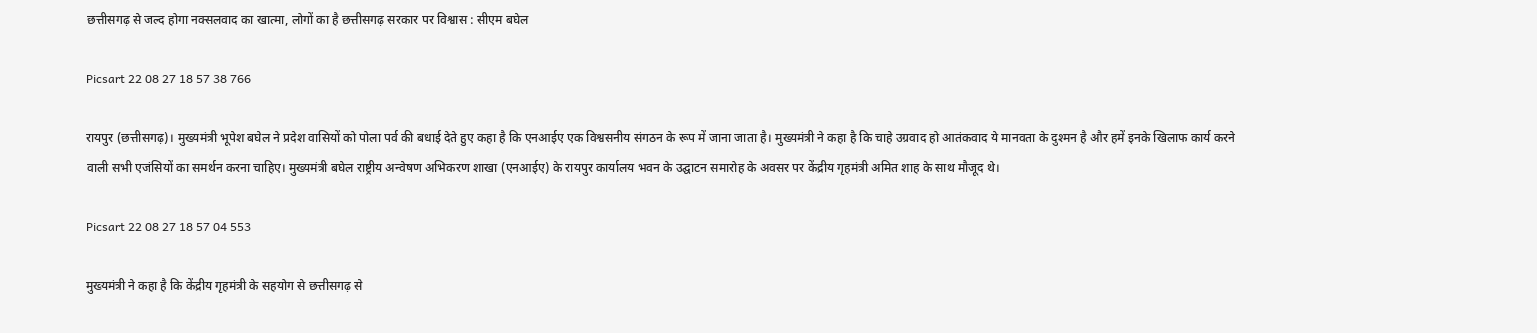छत्तीसगढ़ से जल्द होगा नक्सलवाद का खात्मा, लोगों का है छत्तीसगढ़ सरकार पर विश्वास : सीएम बघेल

Picsart 22 08 27 18 57 38 766

रायपुर (छत्तीसगढ़)। मुख्यमंत्री भूपेश बघेल ने प्रदेश वासियों को पोला पर्व की बधाई देते हुए कहा है कि एनआईए एक विश्वसनीय संगठन के रूप में जाना जाता है। मुख्यमंत्री ने कहा है कि चाहे उग्रवाद हो आतंकवाद ये मानवता के दुश्मन है और हमें इनके खिलाफ कार्य करने वाली सभी एजंसियों का समर्थन करना चाहिए। मुख्यमंत्री बघेल राष्ट्रीय अन्वेषण अभिकरण शाखा (एनआईए) के रायपुर कार्यालय भवन के उद्घाटन समारोह के अवसर पर केंद्रीय गृहमंत्री अमित शाह के साथ मौजूद थे।

Picsart 22 08 27 18 57 04 553

मुख्यमंत्री ने कहा है कि केंद्रीय गृहमंत्री के सहयोग से छत्तीसगढ़ से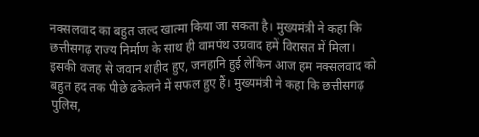नक्सलवाद का बहुत जल्द खात्मा किया जा सकता है। मुख्यमंत्री ने कहा कि छत्तीसगढ़ राज्य निर्माण के साथ ही वामपंथ उग्रवाद हमें विरासत में मिला। इसकी वजह से जवान शहीद हुए, जनहानि हुई लेकिन आज हम नक्सलवाद को बहुत हद तक पीछे ढकेलने में सफल हुए हैं। मुख्यमंत्री ने कहा कि छत्तीसगढ़ पुलिस,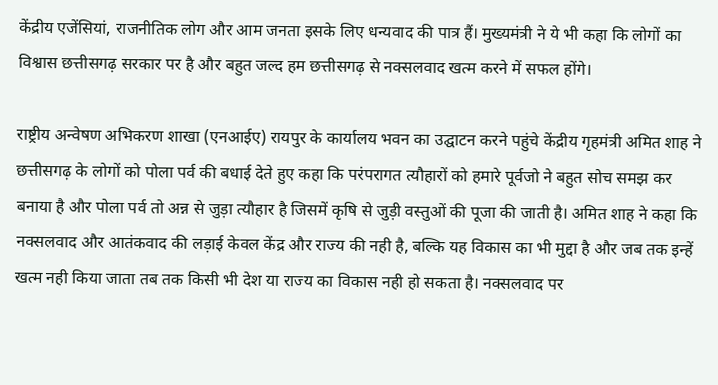केंद्रीय एजेंसियां, राजनीतिक लोग और आम जनता इसके लिए धन्यवाद की पात्र हैं। मुख्यमंत्री ने ये भी कहा कि लोगों का विश्वास छत्तीसगढ़ सरकार पर है और बहुत जल्द हम छत्तीसगढ़ से नक्सलवाद खत्म करने में सफल होंगे।

राष्ट्रीय अन्वेषण अभिकरण शाखा (एनआईए) रायपुर के कार्यालय भवन का उद्घाटन करने पहुंचे केंद्रीय गृहमंत्री अमित शाह ने छत्तीसगढ़ के लोगों को पोला पर्व की बधाई देते हुए कहा कि परंपरागत त्यौहारों को हमारे पूर्वजो ने बहुत सोच समझ कर बनाया है और पोला पर्व तो अन्न से जुड़ा त्यौहार है जिसमें कृषि से जुड़ी वस्तुओं की पूजा की जाती है। अमित शाह ने कहा कि नक्सलवाद और आतंकवाद की लड़ाई केवल केंद्र और राज्य की नही है, बल्कि यह विकास का भी मुद्दा है और जब तक इन्हें खत्म नही किया जाता तब तक किसी भी देश या राज्य का विकास नही हो सकता है। नक्सलवाद पर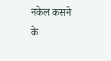नकेल कसने के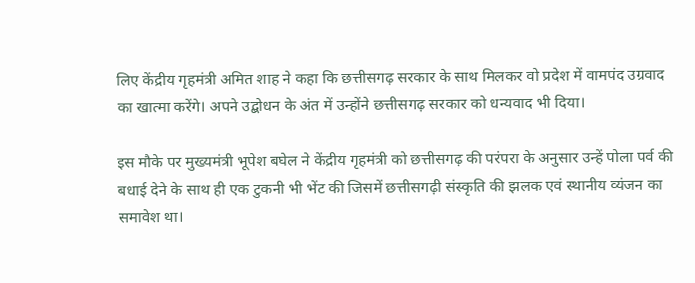लिए केंद्रीय गृहमंत्री अमित शाह ने कहा कि छत्तीसगढ़ सरकार के साथ मिलकर वो प्रदेश में वामपंद उग्रवाद का खात्मा करेंगे। अपने उद्बोधन के अंत में उन्होंने छत्तीसगढ़ सरकार को धन्यवाद भी दिया।

इस मौके पर मुख्यमंत्री भूपेश बघेल ने केंद्रीय गृहमंत्री को छत्तीसगढ़ की परंपरा के अनुसार उन्हें पोला पर्व की बधाई देने के साथ ही एक टुकनी भी भेंट की जिसमें छत्तीसगढ़ी संस्कृति की झलक एवं स्थानीय व्यंजन का समावेश था।